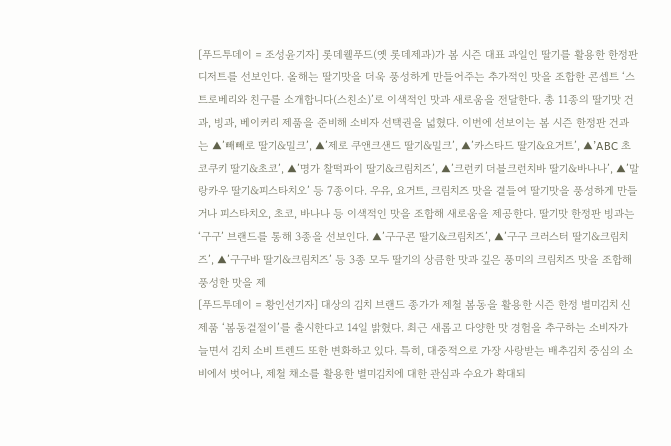[푸드투데이 = 조성윤기자] 롯데웰푸드(옛 롯데제과)가 봄 시즌 대표 과일인 딸기를 활용한 한정판 디저트를 선보인다. 올해는 딸기맛을 더욱 풍성하게 만들어주는 추가적인 맛을 조합한 콘셉트 ‘스트로베리와 친구를 소개합니다(스친소)’로 이색적인 맛과 새로움을 전달한다. 총 11종의 딸기맛 건과, 빙과, 베이커리 제품을 준비해 소비자 선택권을 넓혔다. 이번에 선보이는 봄 시즌 한정판 건과는 ▲’빼빼로 딸기&밀크’, ▲’제로 쿠앤크샌드 딸기&밀크’, ▲’카스타드 딸기&요거트’, ▲’ABC 초코쿠키 딸기&초코’, ▲’명가 찰떡파이 딸기&크림치즈’, ▲’크런키 더블크런치바 딸기&바나나’, ▲’말랑카우 딸기&피스타치오’ 등 7종이다. 우유, 요거트, 크림치즈 맛을 곁들여 딸기맛을 풍성하게 만들거나 피스타치오, 초코, 바나나 등 이색적인 맛을 조합해 새로움을 제공한다. 딸기맛 한정판 빙과는 ‘구구’ 브랜드를 통해 3종을 선보인다. ▲’구구콘 딸기&크림치즈’, ▲’구구 크러스터 딸기&크림치즈’, ▲’구구바 딸기&크림치즈’ 등 3종 모두 딸기의 상큼한 맛과 깊은 풍미의 크림치즈 맛을 조합해 풍성한 맛을 제
[푸드투데이 = 황인선기자] 대상의 김치 브랜드 종가가 제철 봄동을 활용한 시즌 한정 별미김치 신제품 ‘봄동겉절이’를 출시한다고 14일 밝혔다. 최근 새롭고 다양한 맛 경험을 추구하는 소비자가 늘면서 김치 소비 트렌드 또한 변화하고 있다. 특히, 대중적으로 가장 사랑받는 배추김치 중심의 소비에서 벗어나, 제철 채소를 활용한 별미김치에 대한 관심과 수요가 확대되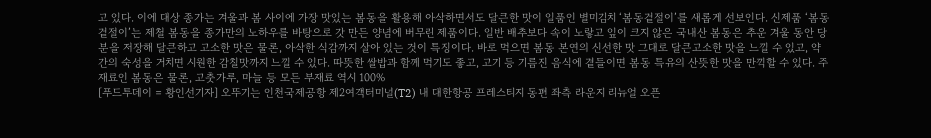고 있다. 이에 대상 종가는 겨울과 봄 사이에 가장 맛있는 봄동을 활용해 아삭하면서도 달큰한 맛이 일품인 별미김치 ‘봄동겉절이’를 새롭게 선보인다. 신제품 ‘봄동겉절이’는 제철 봄동을 종가만의 노하우를 바탕으로 갓 만든 양념에 버무린 제품이다. 일반 배추보다 속이 노랗고 잎이 크지 않은 국내산 봄동은 추운 겨울 동안 당분을 저장해 달큰하고 고소한 맛은 물론, 아삭한 식감까지 살아 있는 것이 특징이다. 바로 먹으면 봄동 본연의 신선한 맛 그대로 달큰고소한 맛을 느낄 수 있고, 약간의 숙성을 거치면 시원한 감칠맛까지 느낄 수 있다. 따뜻한 쌀밥과 함께 먹기도 좋고, 고기 등 기름진 음식에 곁들이면 봄동 특유의 산뜻한 맛을 만끽할 수 있다. 주재료인 봄동은 물론, 고춧가루, 마늘 등 모든 부재료 역시 100%
[푸드투데이 = 황인선기자] 오뚜기는 인천국제공항 제2여객터미널(T2) 내 대한항공 프레스티지 동편 좌측 라운지 리뉴얼 오픈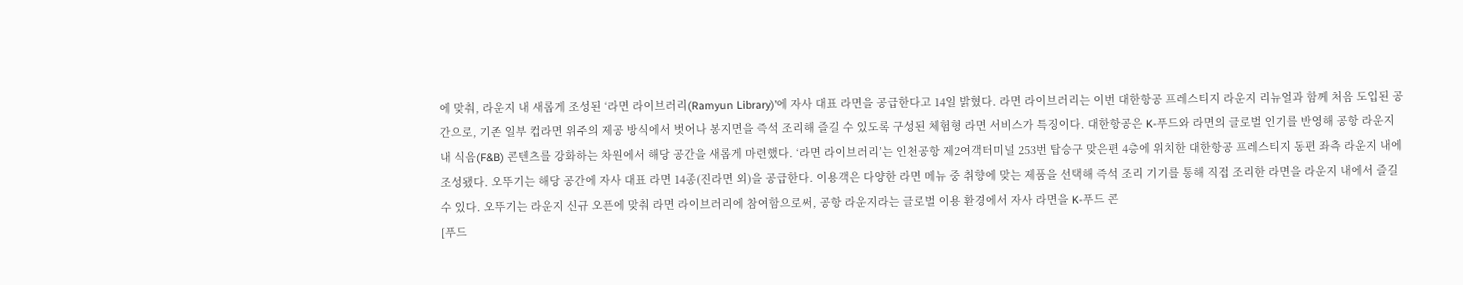에 맞춰, 라운지 내 새롭게 조성된 ‘라면 라이브러리(Ramyun Library)’에 자사 대표 라면을 공급한다고 14일 밝혔다. 라면 라이브러리는 이번 대한항공 프레스티지 라운지 리뉴얼과 함께 처음 도입된 공간으로, 기존 일부 컵라면 위주의 제공 방식에서 벗어나 봉지면을 즉석 조리해 즐길 수 있도록 구성된 체험형 라면 서비스가 특징이다. 대한항공은 K-푸드와 라면의 글로벌 인기를 반영해 공항 라운지 내 식음(F&B) 콘텐츠를 강화하는 차원에서 해당 공간을 새롭게 마련했다. ‘라면 라이브러리’는 인천공항 제2여객터미널 253번 탑승구 맞은편 4층에 위치한 대한항공 프레스티지 동편 좌측 라운지 내에 조성됐다. 오뚜기는 해당 공간에 자사 대표 라면 14종(진라면 외)을 공급한다. 이용객은 다양한 라면 메뉴 중 취향에 맞는 제품을 선택해 즉석 조리 기기를 통해 직접 조리한 라면을 라운지 내에서 즐길 수 있다. 오뚜기는 라운지 신규 오픈에 맞춰 라면 라이브러리에 참여함으로써, 공항 라운지라는 글로벌 이용 환경에서 자사 라면을 K-푸드 콘
[푸드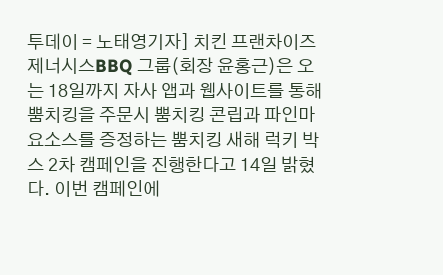투데이 = 노태영기자] 치킨 프랜차이즈 제너시스BBQ 그룹(회장 윤홍근)은 오는 18일까지 자사 앱과 웹사이트를 통해 뿜치킹을 주문시 뿜치킹 콘립과 파인마요소스를 증정하는 뿜치킹 새해 럭키 박스 2차 캠페인을 진행한다고 14일 밝혔다. 이번 캠페인에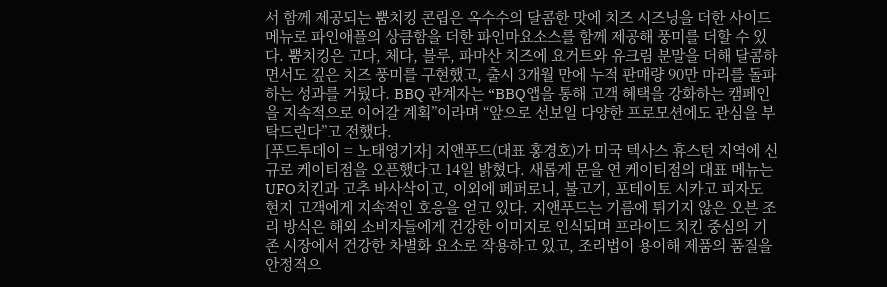서 함께 제공되는 뿜치킹 콘립은 옥수수의 달콤한 맛에 치즈 시즈닝을 더한 사이드 메뉴로 파인애플의 상큼함을 더한 파인마요소스를 함께 제공해 풍미를 더할 수 있다. 뿜치킹은 고다, 체다, 블루, 파마산 치즈에 요거트와 유크림 분말을 더해 달콤하면서도 깊은 치즈 풍미를 구현했고, 출시 3개월 만에 누적 판매량 90만 마리를 돌파하는 성과를 거뒀다. BBQ 관계자는 “BBQ앱을 통해 고객 혜택을 강화하는 캠페인을 지속적으로 이어갈 계획”이라며 “앞으로 선보일 다양한 프로모션에도 관심을 부탁드린다”고 전했다.
[푸드투데이 = 노태영기자] 지앤푸드(대표 홍경호)가 미국 텍사스 휴스턴 지역에 신규로 케이티점을 오픈했다고 14일 밝혔다. 새롭게 문을 연 케이티점의 대표 메뉴는 UFO치킨과 고추 바사삭이고, 이외에 페퍼로니, 불고기, 포테이토 시카고 피자도 현지 고객에게 지속적인 호응을 얻고 있다. 지앤푸드는 기름에 튀기지 않은 오븐 조리 방식은 해외 소비자들에게 건강한 이미지로 인식되며 프라이드 치킨 중심의 기존 시장에서 건강한 차별화 요소로 작용하고 있고, 조리법이 용이해 제품의 품질을 안정적으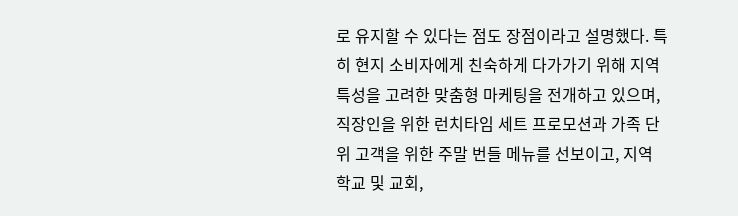로 유지할 수 있다는 점도 장점이라고 설명했다. 특히 현지 소비자에게 친숙하게 다가가기 위해 지역 특성을 고려한 맞춤형 마케팅을 전개하고 있으며, 직장인을 위한 런치타임 세트 프로모션과 가족 단위 고객을 위한 주말 번들 메뉴를 선보이고, 지역 학교 및 교회,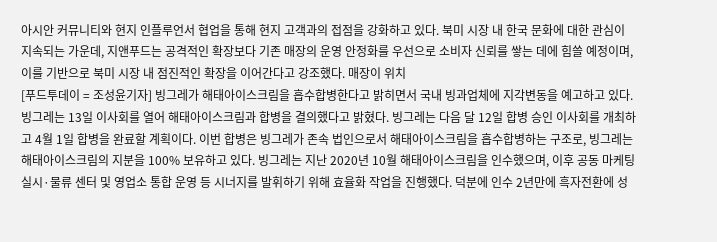아시안 커뮤니티와 현지 인플루언서 협업을 통해 현지 고객과의 접점을 강화하고 있다. 북미 시장 내 한국 문화에 대한 관심이 지속되는 가운데, 지앤푸드는 공격적인 확장보다 기존 매장의 운영 안정화를 우선으로 소비자 신뢰를 쌓는 데에 힘쓸 예정이며, 이를 기반으로 북미 시장 내 점진적인 확장을 이어간다고 강조했다. 매장이 위치
[푸드투데이 = 조성윤기자] 빙그레가 해태아이스크림을 흡수합병한다고 밝히면서 국내 빙과업체에 지각변동을 예고하고 있다. 빙그레는 13일 이사회를 열어 해태아이스크림과 합병을 결의했다고 밝혔다. 빙그레는 다음 달 12일 합병 승인 이사회를 개최하고 4월 1일 합병을 완료할 계획이다. 이번 합병은 빙그레가 존속 법인으로서 해태아이스크림을 흡수합병하는 구조로, 빙그레는 해태아이스크림의 지분을 100% 보유하고 있다. 빙그레는 지난 2020년 10월 해태아이스크림을 인수했으며, 이후 공동 마케팅 실시·물류 센터 및 영업소 통합 운영 등 시너지를 발휘하기 위해 효율화 작업을 진행했다. 덕분에 인수 2년만에 흑자전환에 성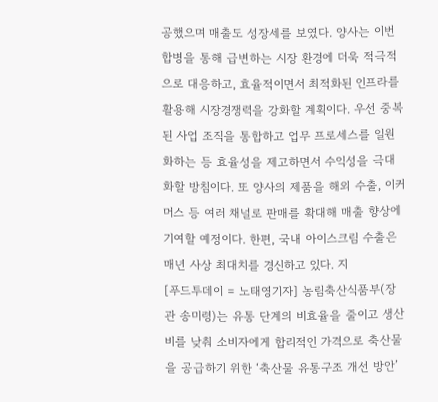공했으며 매출도 성장세를 보였다. 양사는 이번 합병을 통해 급변하는 시장 환경에 더욱 적극적으로 대응하고, 효율적이면서 최적화된 인프라를 활용해 시장경쟁력을 강화할 계획이다. 우선 중복된 사업 조직을 통합하고 업무 프로세스를 일원화하는 등 효율성을 제고하면서 수익성을 극대화할 방침이다. 또 양사의 제품을 해외 수출, 이커머스 등 여러 채널로 판매를 확대해 매출 향상에 기여할 예정이다. 한편, 국내 아이스크림 수출은 매년 사상 최대치를 경신하고 있다. 지
[푸드투데이 = 노태영기자] 농림축산식품부(장관 송미령)는 유통 단계의 비효율을 줄이고 생산비를 낮춰 소비자에게 합리적인 가격으로 축산물을 공급하기 위한 ‘축산물 유통구조 개선 방안’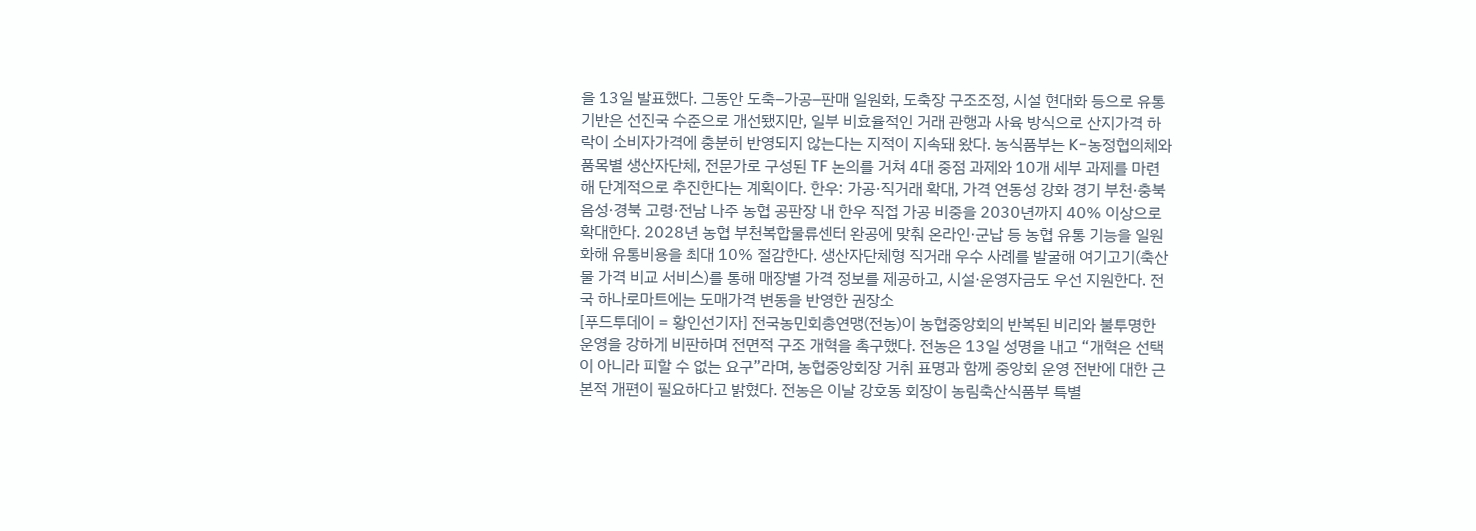을 13일 발표했다. 그동안 도축–가공–판매 일원화, 도축장 구조조정, 시설 현대화 등으로 유통 기반은 선진국 수준으로 개선됐지만, 일부 비효율적인 거래 관행과 사육 방식으로 산지가격 하락이 소비자가격에 충분히 반영되지 않는다는 지적이 지속돼 왔다. 농식품부는 K-농정협의체와 품목별 생산자단체, 전문가로 구성된 TF 논의를 거쳐 4대 중점 과제와 10개 세부 과제를 마련해 단계적으로 추진한다는 계획이다. 한우: 가공·직거래 확대, 가격 연동성 강화 경기 부천·충북 음성·경북 고령·전남 나주 농협 공판장 내 한우 직접 가공 비중을 2030년까지 40% 이상으로 확대한다. 2028년 농협 부천복합물류센터 완공에 맞춰 온라인·군납 등 농협 유통 기능을 일원화해 유통비용을 최대 10% 절감한다. 생산자단체형 직거래 우수 사례를 발굴해 여기고기(축산물 가격 비교 서비스)를 통해 매장별 가격 정보를 제공하고, 시설·운영자금도 우선 지원한다. 전국 하나로마트에는 도매가격 변동을 반영한 권장소
[푸드투데이 = 황인선기자] 전국농민회총연맹(전농)이 농협중앙회의 반복된 비리와 불투명한 운영을 강하게 비판하며 전면적 구조 개혁을 촉구했다. 전농은 13일 성명을 내고 “개혁은 선택이 아니라 피할 수 없는 요구”라며, 농협중앙회장 거취 표명과 함께 중앙회 운영 전반에 대한 근본적 개편이 필요하다고 밝혔다. 전농은 이날 강호동 회장이 농림축산식품부 특별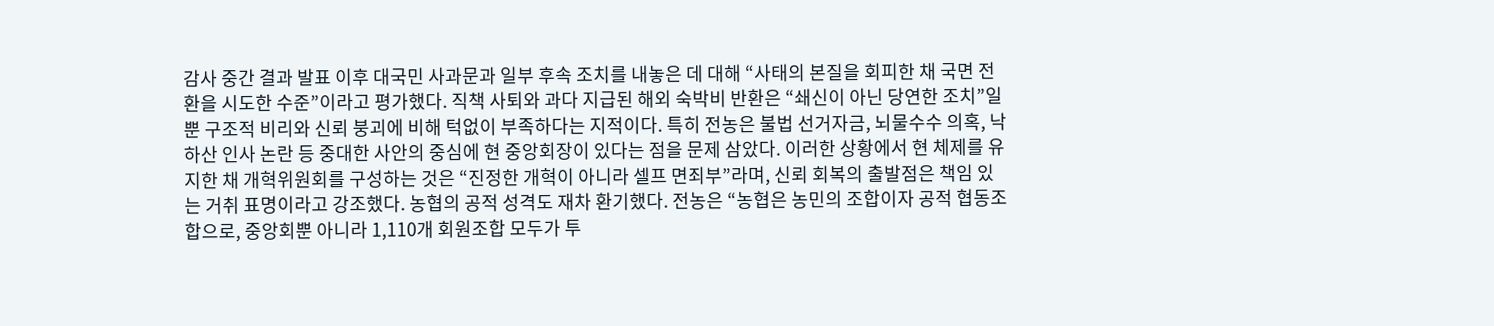감사 중간 결과 발표 이후 대국민 사과문과 일부 후속 조치를 내놓은 데 대해 “사태의 본질을 회피한 채 국면 전환을 시도한 수준”이라고 평가했다. 직책 사퇴와 과다 지급된 해외 숙박비 반환은 “쇄신이 아닌 당연한 조치”일 뿐 구조적 비리와 신뢰 붕괴에 비해 턱없이 부족하다는 지적이다. 특히 전농은 불법 선거자금, 뇌물수수 의혹, 낙하산 인사 논란 등 중대한 사안의 중심에 현 중앙회장이 있다는 점을 문제 삼았다. 이러한 상황에서 현 체제를 유지한 채 개혁위원회를 구성하는 것은 “진정한 개혁이 아니라 셀프 면죄부”라며, 신뢰 회복의 출발점은 책임 있는 거취 표명이라고 강조했다. 농협의 공적 성격도 재차 환기했다. 전농은 “농협은 농민의 조합이자 공적 협동조합으로, 중앙회뿐 아니라 1,110개 회원조합 모두가 투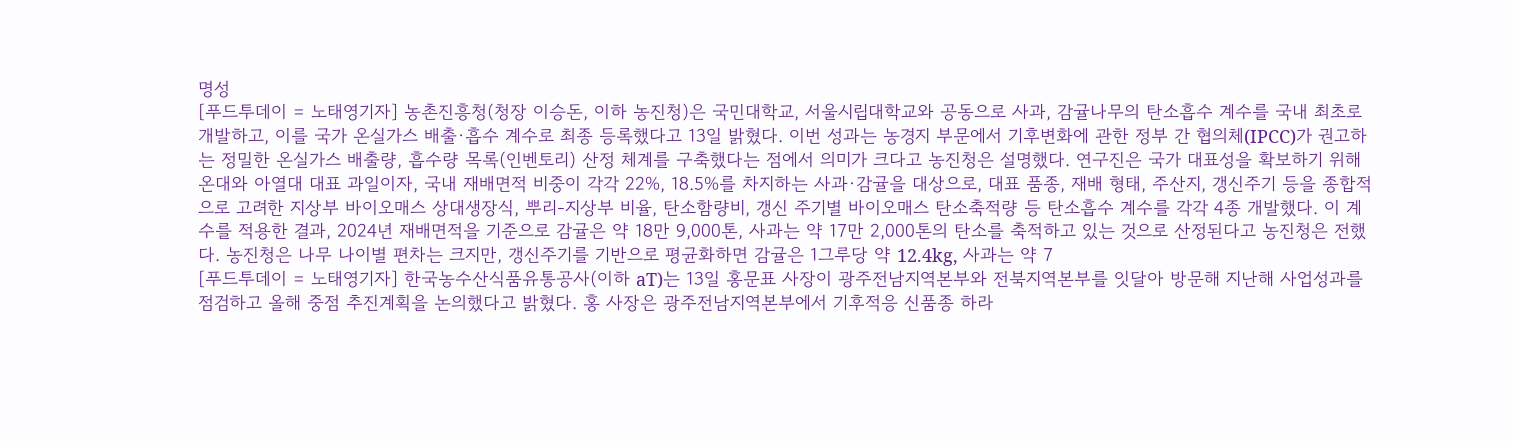명성
[푸드투데이 = 노태영기자] 농촌진흥청(청장 이승돈, 이하 농진청)은 국민대학교, 서울시립대학교와 공동으로 사과, 감귤나무의 탄소흡수 계수를 국내 최초로 개발하고, 이를 국가 온실가스 배출·흡수 계수로 최종 등록했다고 13일 밝혔다. 이번 성과는 농경지 부문에서 기후변화에 관한 정부 간 협의체(IPCC)가 권고하는 정밀한 온실가스 배출량, 흡수량 목록(인벤토리) 산정 체계를 구축했다는 점에서 의미가 크다고 농진청은 설명했다. 연구진은 국가 대표성을 확보하기 위해 온대와 아열대 대표 과일이자, 국내 재배면적 비중이 각각 22%, 18.5%를 차지하는 사과·감귤을 대상으로, 대표 품종, 재배 형태, 주산지, 갱신주기 등을 종합적으로 고려한 지상부 바이오매스 상대생장식, 뿌리-지상부 비율, 탄소함량비, 갱신 주기별 바이오매스 탄소축적량 등 탄소흡수 계수를 각각 4종 개발했다. 이 계수를 적용한 결과, 2024년 재배면적을 기준으로 감귤은 약 18만 9,000톤, 사과는 약 17만 2,000톤의 탄소를 축적하고 있는 것으로 산정된다고 농진청은 전했다. 농진청은 나무 나이별 편차는 크지만, 갱신주기를 기반으로 평균화하면 감귤은 1그루당 약 12.4kg, 사과는 약 7
[푸드투데이 = 노태영기자] 한국농수산식품유통공사(이하 aT)는 13일 홍문표 사장이 광주전남지역본부와 전북지역본부를 잇달아 방문해 지난해 사업성과를 점검하고 올해 중점 추진계획을 논의했다고 밝혔다. 홍 사장은 광주전남지역본부에서 기후적응 신품종 하라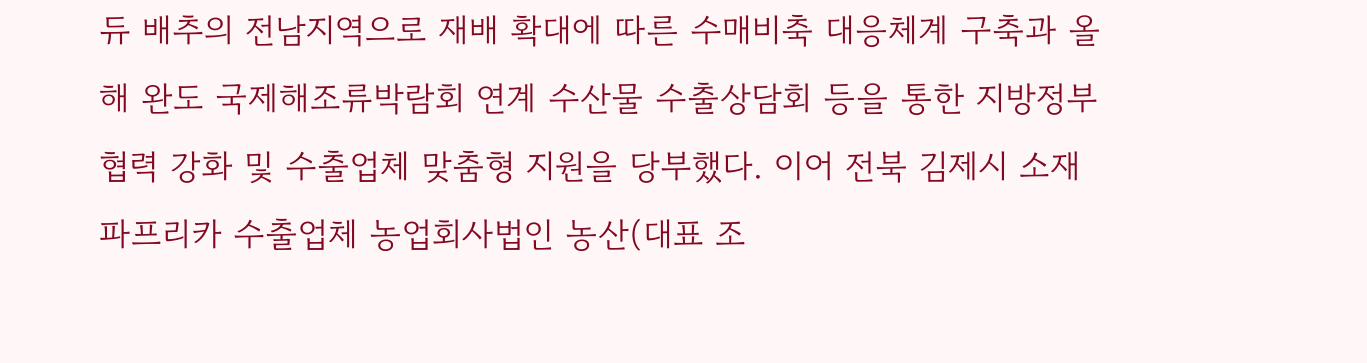듀 배추의 전남지역으로 재배 확대에 따른 수매비축 대응체계 구축과 올해 완도 국제해조류박람회 연계 수산물 수출상담회 등을 통한 지방정부 협력 강화 및 수출업체 맞춤형 지원을 당부했다. 이어 전북 김제시 소재 파프리카 수출업체 농업회사법인 농산(대표 조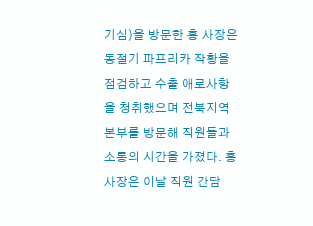기심)을 방문한 홍 사장은 동절기 파프리카 작황을 점검하고 수출 애로사항을 청취했으며 전북지역본부를 방문해 직원들과 소통의 시간을 가졌다. 홍 사장은 이날 직원 간담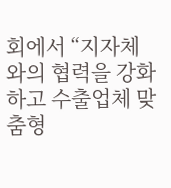회에서 “지자체와의 협력을 강화하고 수출업체 맞춤형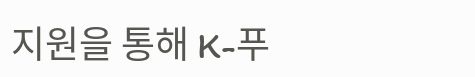지원을 통해 K-푸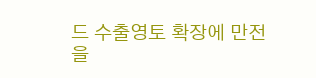드 수출영토 확장에 만전을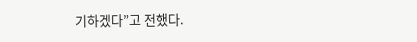기하겠다”고 전했다.